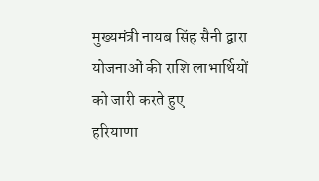मुख्यमंत्री नायब सिंह सैनी द्वारा योजनाओं की राशि लाभार्थियों को जारी करते हुए
हरियाणा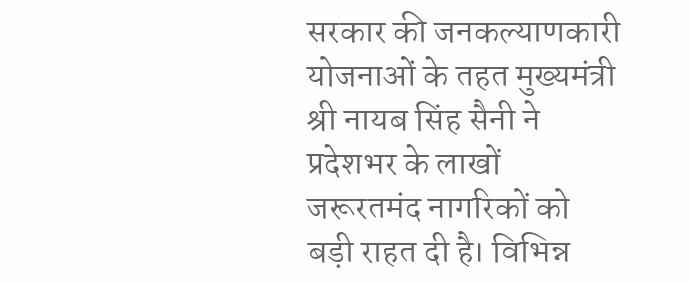सरकार की जनकल्याणकारी योजनाओं के तहत मुख्यमंत्री श्री नायब सिंह सैनी ने प्रदेशभर के लाखों जरूरतमंद नागरिकों को बड़ी राहत दी है। विभिन्न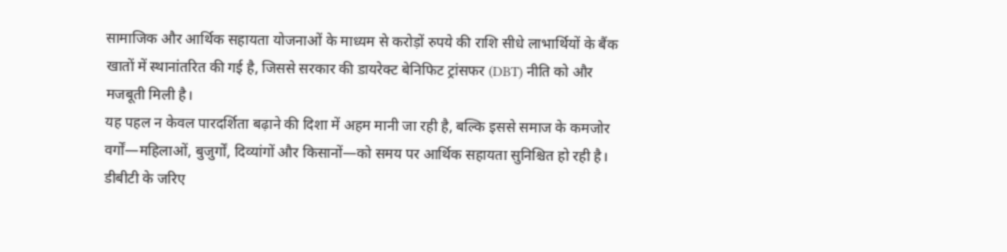सामाजिक और आर्थिक सहायता योजनाओं के माध्यम से करोड़ों रुपये की राशि सीधे लाभार्थियों के बैंक खातों में स्थानांतरित की गई है, जिससे सरकार की डायरेक्ट बेनिफिट ट्रांसफर (DBT) नीति को और मजबूती मिली है।
यह पहल न केवल पारदर्शिता बढ़ाने की दिशा में अहम मानी जा रही है, बल्कि इससे समाज के कमजोर वर्गों—महिलाओं, बुजुर्गों, दिव्यांगों और किसानों—को समय पर आर्थिक सहायता सुनिश्चित हो रही है।
डीबीटी के जरिए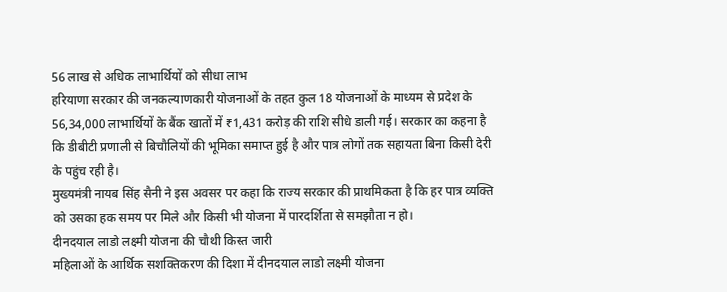56 लाख से अधिक लाभार्थियों को सीधा लाभ
हरियाणा सरकार की जनकल्याणकारी योजनाओं के तहत कुल 18 योजनाओं के माध्यम से प्रदेश के 56,34,000 लाभार्थियों के बैंक खातों में ₹1,431 करोड़ की राशि सीधे डाली गई। सरकार का कहना है कि डीबीटी प्रणाली से बिचौलियों की भूमिका समाप्त हुई है और पात्र लोगों तक सहायता बिना किसी देरी के पहुंच रही है।
मुख्यमंत्री नायब सिंह सैनी ने इस अवसर पर कहा कि राज्य सरकार की प्राथमिकता है कि हर पात्र व्यक्ति को उसका हक समय पर मिले और किसी भी योजना में पारदर्शिता से समझौता न हो।
दीनदयाल लाडो लक्ष्मी योजना की चौथी किस्त जारी
महिलाओं के आर्थिक सशक्तिकरण की दिशा में दीनदयाल लाडो लक्ष्मी योजना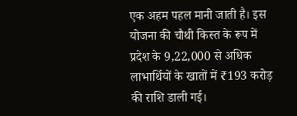एक अहम पहल मानी जाती है। इस योजना की चौथी किस्त के रूप में प्रदेश के 9,22,000 से अधिक लाभार्थियों के खातों में ₹193 करोड़ की राशि डाली गई।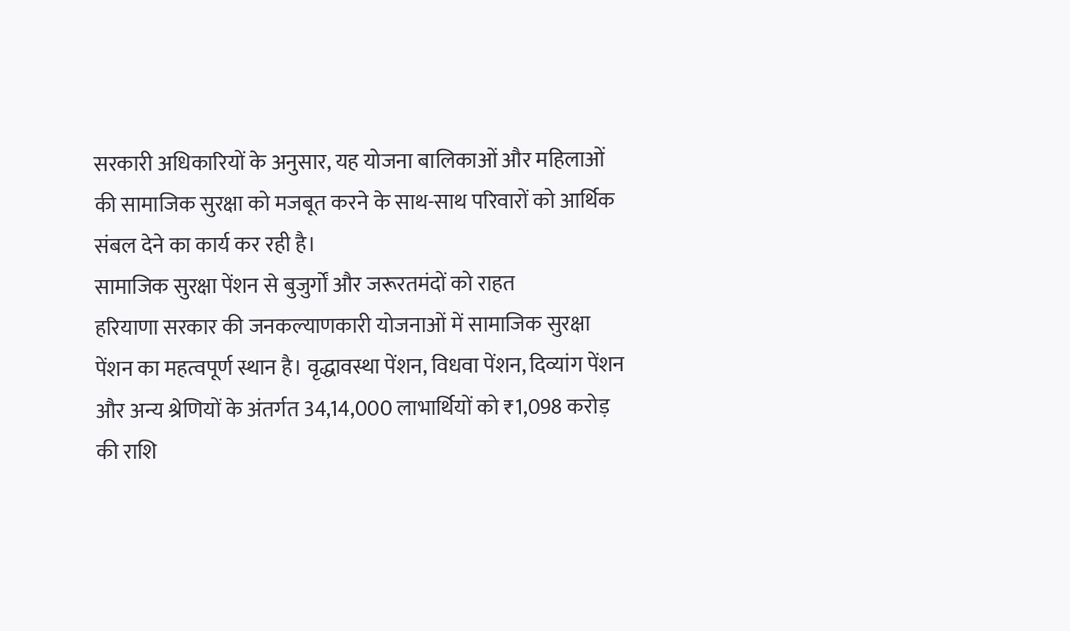सरकारी अधिकारियों के अनुसार, यह योजना बालिकाओं और महिलाओं की सामाजिक सुरक्षा को मजबूत करने के साथ-साथ परिवारों को आर्थिक संबल देने का कार्य कर रही है।
सामाजिक सुरक्षा पेंशन से बुजुर्गों और जरूरतमंदों को राहत
हरियाणा सरकार की जनकल्याणकारी योजनाओं में सामाजिक सुरक्षा पेंशन का महत्वपूर्ण स्थान है। वृद्धावस्था पेंशन, विधवा पेंशन, दिव्यांग पेंशन और अन्य श्रेणियों के अंतर्गत 34,14,000 लाभार्थियों को ₹1,098 करोड़ की राशि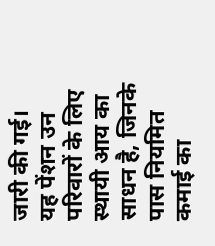जारी की गई।
यह पेंशन उन परिवारों के लिए स्थायी आय का साधन है, जिनके पास नियमित कमाई का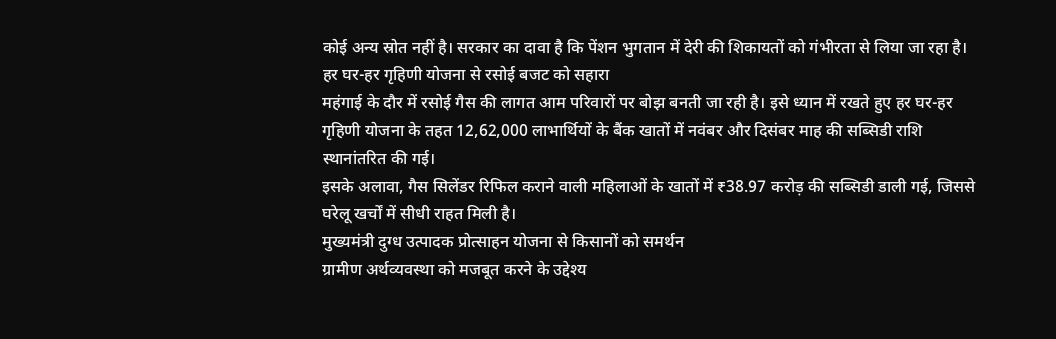कोई अन्य स्रोत नहीं है। सरकार का दावा है कि पेंशन भुगतान में देरी की शिकायतों को गंभीरता से लिया जा रहा है।
हर घर-हर गृहिणी योजना से रसोई बजट को सहारा
महंगाई के दौर में रसोई गैस की लागत आम परिवारों पर बोझ बनती जा रही है। इसे ध्यान में रखते हुए हर घर-हर गृहिणी योजना के तहत 12,62,000 लाभार्थियों के बैंक खातों में नवंबर और दिसंबर माह की सब्सिडी राशि स्थानांतरित की गई।
इसके अलावा, गैस सिलेंडर रिफिल कराने वाली महिलाओं के खातों में ₹38.97 करोड़ की सब्सिडी डाली गई, जिससे घरेलू खर्चों में सीधी राहत मिली है।
मुख्यमंत्री दुग्ध उत्पादक प्रोत्साहन योजना से किसानों को समर्थन
ग्रामीण अर्थव्यवस्था को मजबूत करने के उद्देश्य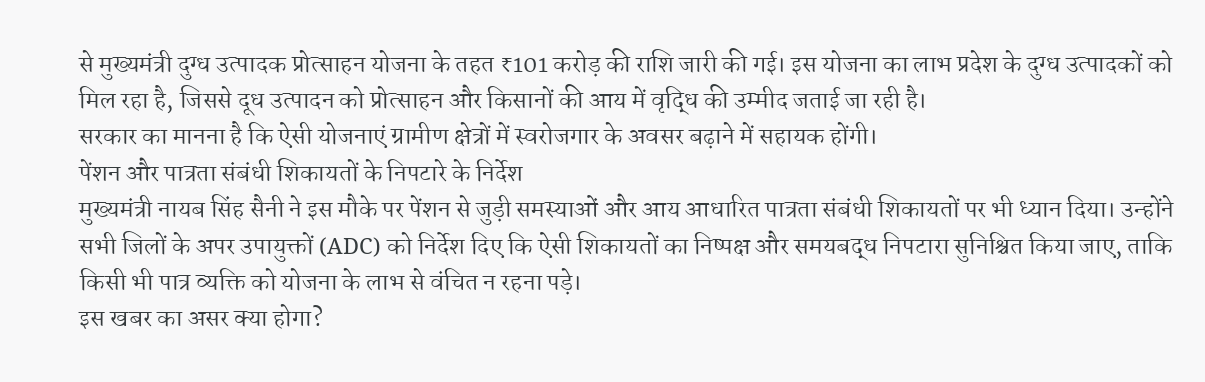से मुख्यमंत्री दुग्ध उत्पादक प्रोत्साहन योजना के तहत ₹101 करोड़ की राशि जारी की गई। इस योजना का लाभ प्रदेश के दुग्ध उत्पादकों को मिल रहा है, जिससे दूध उत्पादन को प्रोत्साहन और किसानों की आय में वृद्धि की उम्मीद जताई जा रही है।
सरकार का मानना है कि ऐसी योजनाएं ग्रामीण क्षेत्रों में स्वरोजगार के अवसर बढ़ाने में सहायक होंगी।
पेंशन और पात्रता संबंधी शिकायतों के निपटारे के निर्देश
मुख्यमंत्री नायब सिंह सैनी ने इस मौके पर पेंशन से जुड़ी समस्याओं और आय आधारित पात्रता संबंधी शिकायतों पर भी ध्यान दिया। उन्होंने सभी जिलों के अपर उपायुक्तों (ADC) को निर्देश दिए कि ऐसी शिकायतों का निष्पक्ष और समयबद्ध निपटारा सुनिश्चित किया जाए, ताकि किसी भी पात्र व्यक्ति को योजना के लाभ से वंचित न रहना पड़े।
इस खबर का असर क्या होगा?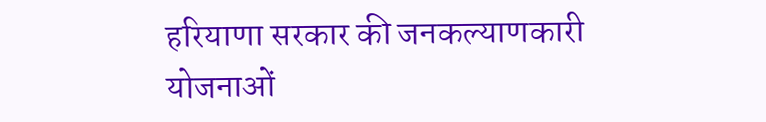हरियाणा सरकार की जनकल्याणकारी योजनाओं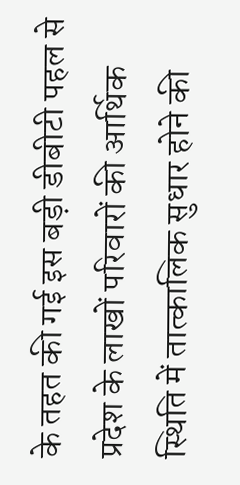के तहत की गई इस बड़ी डीबीटी पहल से प्रदेश के लाखों परिवारों की आर्थिक स्थिति में तात्कालिक सुधार होने की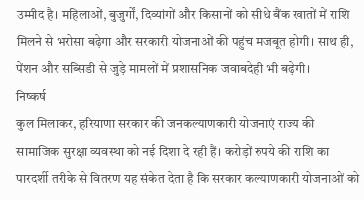उम्मीद है। महिलाओं, बुजुर्गों, दिव्यांगों और किसानों को सीधे बैंक खातों में राशि मिलने से भरोसा बढ़ेगा और सरकारी योजनाओं की पहुंच मजबूत होगी। साथ ही, पेंशन और सब्सिडी से जुड़े मामलों में प्रशासनिक जवाबदेही भी बढ़ेगी।
निष्कर्ष
कुल मिलाकर, हरियाणा सरकार की जनकल्याणकारी योजनाएं राज्य की सामाजिक सुरक्षा व्यवस्था को नई दिशा दे रही हैं। करोड़ों रुपये की राशि का पारदर्शी तरीके से वितरण यह संकेत देता है कि सरकार कल्याणकारी योजनाओं को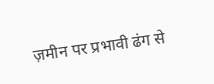ज़मीन पर प्रभावी ढंग से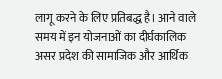लागू करने के लिए प्रतिबद्ध है। आने वाले समय में इन योजनाओं का दीर्घकालिक असर प्रदेश की सामाजिक और आर्थिक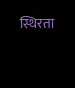स्थिरता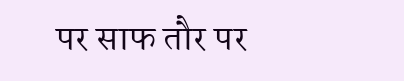पर साफ तौर पर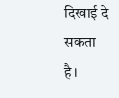दिखाई दे सकता है।